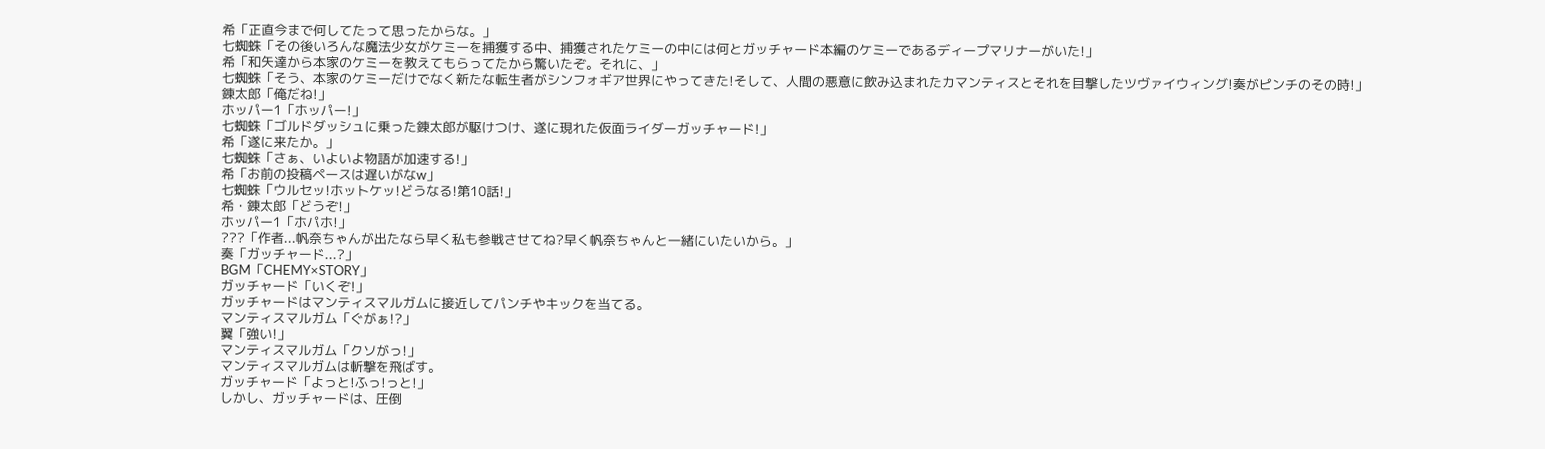希「正直今まで何してたって思ったからな。」
七蜘蛛「その後いろんな魔法少女がケミーを捕獲する中、捕獲されたケミーの中には何とガッチャード本編のケミーであるディープマリナーがいた!」
希「和矢達から本家のケミーを教えてもらってたから驚いたぞ。それに、」
七蜘蛛「そう、本家のケミーだけでなく新たな転生者がシンフォギア世界にやってきた!そして、人間の悪意に飲み込まれたカマンティスとそれを目撃したツヴァイウィング!奏がピンチのその時!」
錬太郎「俺だね!」
ホッパー1「ホッパー!」
七蜘蛛「ゴルドダッシュに乗った錬太郎が駆けつけ、遂に現れた仮面ライダーガッチャード!」
希「遂に来たか。」
七蜘蛛「さぁ、いよいよ物語が加速する!」
希「お前の投稿ペースは遅いがなw」
七蜘蛛「ウルセッ!ホットケッ!どうなる!第10話!」
希・錬太郎「どうぞ!」
ホッパー1「ホパホ!」
???「作者...帆奈ちゃんが出たなら早く私も参戦させてね?早く帆奈ちゃんと一緒にいたいから。」
奏「ガッチャード...?」
BGM「CHEMY×STORY」
ガッチャード「いくぞ!」
ガッチャードはマンティスマルガムに接近してパンチやキックを当てる。
マンティスマルガム「ぐがぁ!?」
翼「強い!」
マンティスマルガム「クソがっ!」
マンティスマルガムは斬撃を飛ばす。
ガッチャード「よっと!ふっ!っと!」
しかし、ガッチャードは、圧倒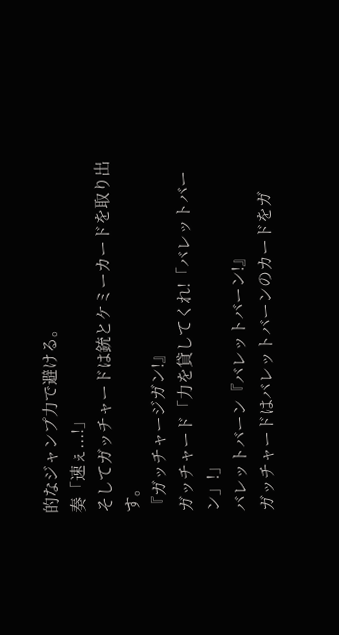的なジャンプ力で避ける。
奏「速ぇ...!」
そしてガッチャードは銃とケミーカードを取り出す。
『ガッチャージガン!』
ガッチャード「力を貸してくれ!「バレットバーン」!」
バレットバーン『バレットバーン!』
ガッチャードはバレットバーンのカードをガ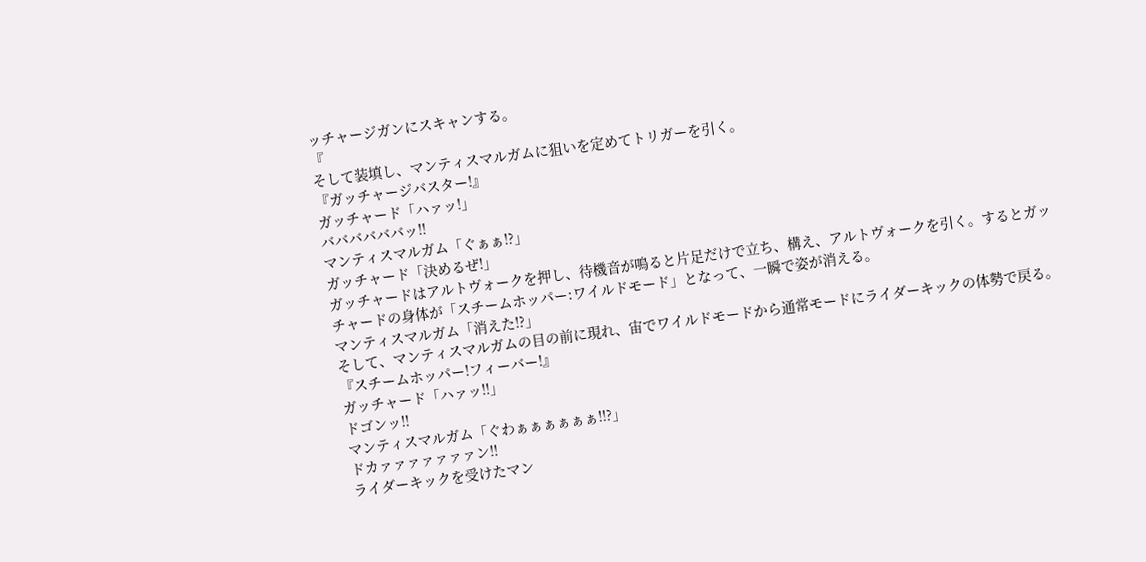ッチャージガンにスキャンする。
『
そして装填し、マンティスマルガムに狙いを定めてトリガーを引く。
『ガッチャージバスター!』
ガッチャード「ハァッ!」
ババババババッ!!
マンティスマルガム「ぐぁぁ!?」
ガッチャード「決めるぜ!」
ガッチャードはアルトヴォークを押し、待機音が鳴ると片足だけで立ち、構え、アルトヴォークを引く。するとガッチャードの身体が「スチームホッパー:ワイルドモード」となって、一瞬で姿が消える。
マンティスマルガム「消えた!?」
そして、マンティスマルガムの目の前に現れ、宙でワイルドモードから通常モードにライダーキックの体勢で戻る。
『スチームホッパー!フィーバー!』
ガッチャード「ハァッ!!」
ドゴンッ!!
マンティスマルガム「ぐわぁぁぁぁぁぁ!!?」
ドカァァァァァァァン!!
ライダーキックを受けたマン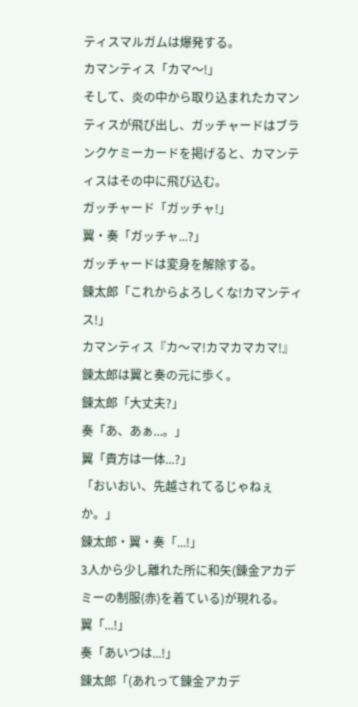ティスマルガムは爆発する。
カマンティス「カマ〜!」
そして、炎の中から取り込まれたカマンティスが飛び出し、ガッチャードはブランクケミーカードを掲げると、カマンティスはその中に飛び込む。
ガッチャード「ガッチャ!」
翼・奏「ガッチャ...?」
ガッチャードは変身を解除する。
錬太郎「これからよろしくな!カマンティス!」
カマンティス『カ〜マ!カマカマカマ!』
錬太郎は翼と奏の元に歩く。
錬太郎「大丈夫?」
奏「あ、あぁ...。」
翼「貴方は一体...?」
「おいおい、先越されてるじゃねぇか。」
錬太郎・翼・奏「...!」
3人から少し離れた所に和矢(錬金アカデミーの制服(赤)を着ている)が現れる。
翼「...!」
奏「あいつは...!」
錬太郎「(あれって錬金アカデ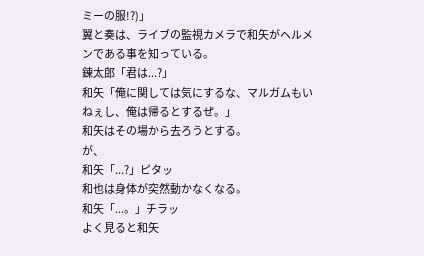ミーの服!?)」
翼と奏は、ライブの監視カメラで和矢がヘルメンである事を知っている。
錬太郎「君は...?」
和矢「俺に関しては気にするな、マルガムもいねぇし、俺は帰るとするぜ。」
和矢はその場から去ろうとする。
が、
和矢「...?」ピタッ
和也は身体が突然動かなくなる。
和矢「...。」チラッ
よく見ると和矢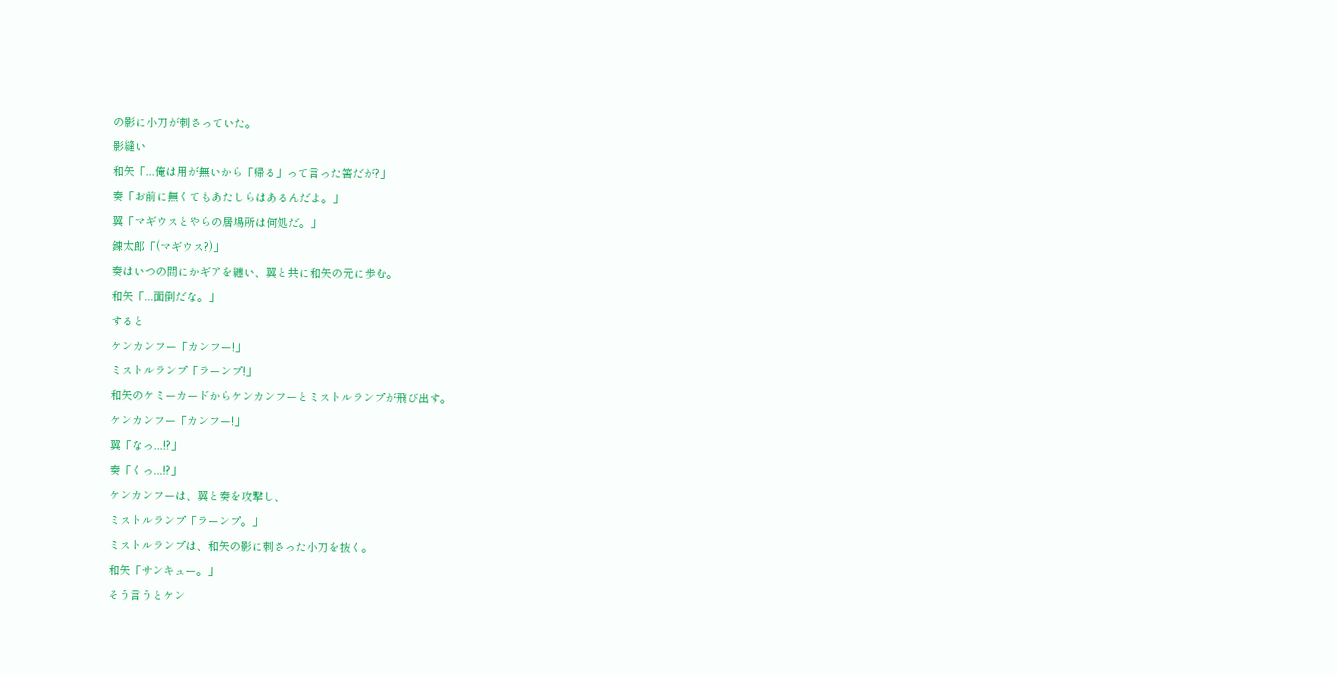の影に小刀が刺さっていた。
影縫い
和矢「...俺は用が無いから「帰る」って言った筈だが?」
奏「お前に無くてもあたしらはあるんだよ。」
翼「マギウスとやらの居場所は何処だ。」
錬太郎「(マギウス?)」
奏はいつの間にかギアを纏い、翼と共に和矢の元に歩む。
和矢「...面倒だな。」
すると
ケンカンフー「カンフー!」
ミストルランプ「ラーンプ!」
和矢のケミーカードからケンカンフーとミストルランプが飛び出す。
ケンカンフー「カンフー!」
翼「なっ...!?」
奏「くっ...!?」
ケンカンフーは、翼と奏を攻撃し、
ミストルランプ「ラーンプ。」
ミストルランプは、和矢の影に刺さった小刀を抜く。
和矢「サンキュー。」
そう言うとケン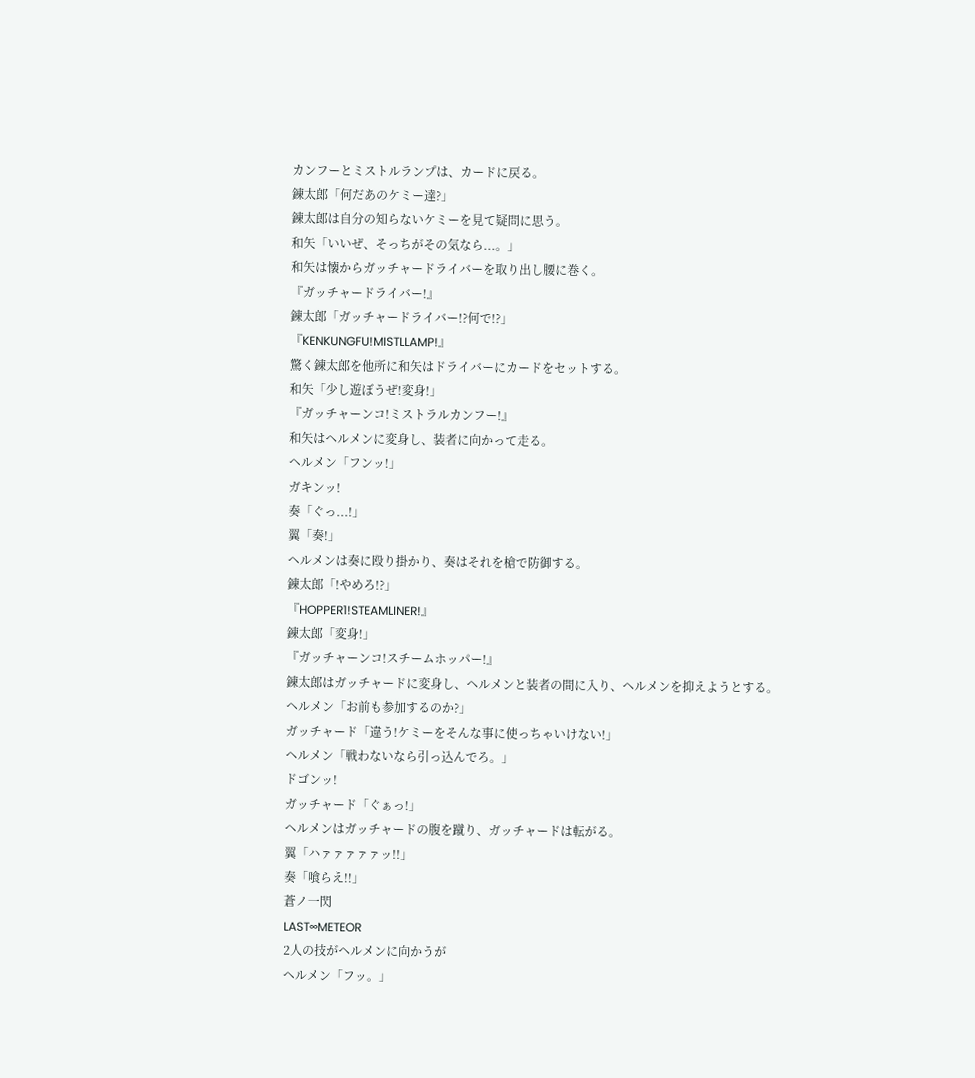カンフーとミストルランプは、カードに戻る。
錬太郎「何だあのケミー達?」
錬太郎は自分の知らないケミーを見て疑問に思う。
和矢「いいぜ、そっちがその気なら...。」
和矢は懐からガッチャードライバーを取り出し腰に巻く。
『ガッチャードライバー!』
錬太郎「ガッチャードライバー!?何で!?」
『KENKUNGFU!MISTLLAMP!』
驚く錬太郎を他所に和矢はドライバーにカードをセットする。
和矢「少し遊ぼうぜ!変身!」
『ガッチャーンコ!ミストラルカンフー!』
和矢はヘルメンに変身し、装者に向かって走る。
ヘルメン「フンッ!」
ガキンッ!
奏「ぐっ...!」
翼「奏!」
ヘルメンは奏に殴り掛かり、奏はそれを槍で防御する。
錬太郎「!やめろ!?」
『HOPPER1!STEAMLINER!』
錬太郎「変身!」
『ガッチャーンコ!スチームホッパー!』
錬太郎はガッチャードに変身し、ヘルメンと装者の間に入り、ヘルメンを抑えようとする。
ヘルメン「お前も参加するのか?」
ガッチャード「違う!ケミーをそんな事に使っちゃいけない!」
ヘルメン「戦わないなら引っ込んでろ。」
ドゴンッ!
ガッチャード「ぐぁっ!」
ヘルメンはガッチャードの腹を蹴り、ガッチャードは転がる。
翼「ハァァァァァッ!!」
奏「喰らえ!!」
蒼ノ一閃
LAST∞METEOR
2人の技がヘルメンに向かうが
ヘルメン「フッ。」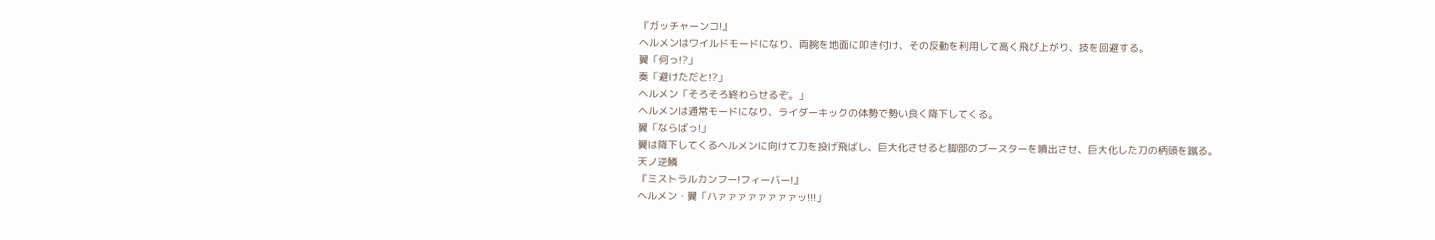『ガッチャーンコ!』
ヘルメンはワイルドモードになり、両腕を地面に叩き付け、その反動を利用して高く飛び上がり、技を回避する。
翼「何っ!?」
奏「避けただと!?」
ヘルメン「そろそろ終わらせるぞ。」
ヘルメンは通常モードになり、ライダーキックの体勢で勢い良く降下してくる。
翼「ならばっ!」
翼は降下してくるヘルメンに向けて刀を投げ飛ばし、巨大化させると脚部のブースターを噴出させ、巨大化した刀の柄頭を蹴る。
天ノ逆鱗
『ミストラルカンフー!フィーバー!』
ヘルメン・翼「ハァァァァァァァァッ!!!」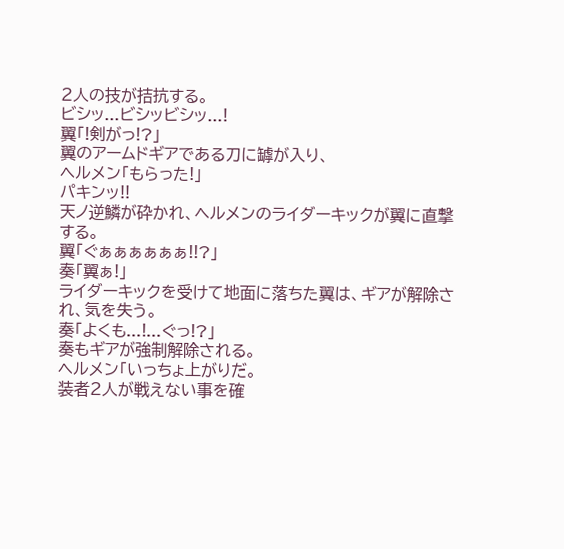2人の技が拮抗する。
ビシッ...ビシッビシッ...!
翼「!剣がっ!?」
翼のアームドギアである刀に罅が入り、
ヘルメン「もらった!」
パキンッ!!
天ノ逆鱗が砕かれ、ヘルメンのライダーキックが翼に直撃する。
翼「ぐぁぁぁぁぁぁ!!?」
奏「翼ぁ!」
ライダーキックを受けて地面に落ちた翼は、ギアが解除され、気を失う。
奏「よくも...!...ぐっ!?」
奏もギアが強制解除される。
ヘルメン「いっちょ上がりだ。
装者2人が戦えない事を確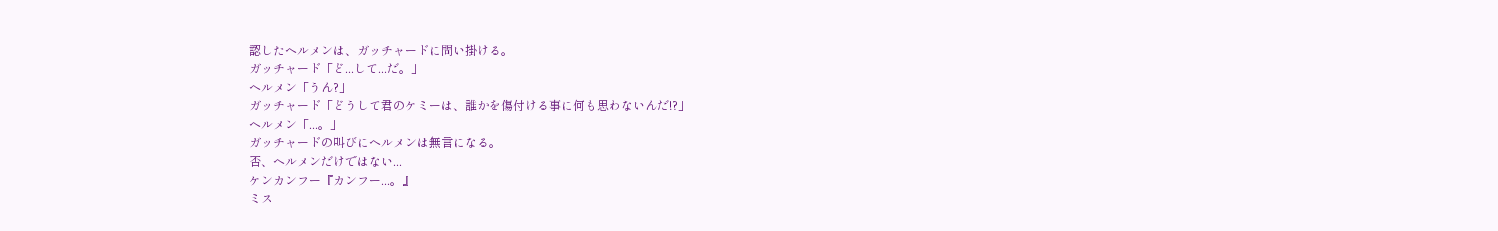認したヘルメンは、ガッチャードに問い掛ける。
ガッチャード「ど...して...だ。」
ヘルメン「うん?」
ガッチャード「どうして君のケミーは、誰かを傷付ける事に何も思わないんだ!?」
ヘルメン「...。」
ガッチャードの叫びにヘルメンは無言になる。
否、ヘルメンだけではない...
ケンカンフー『カンフー...。』
ミス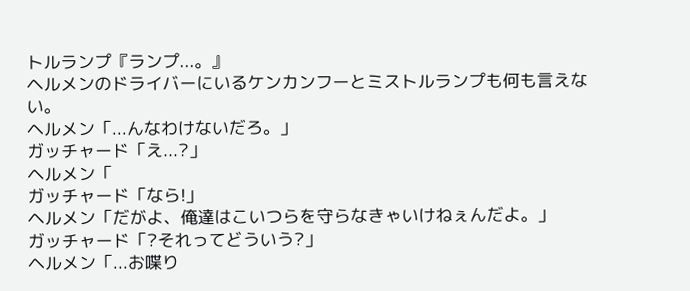トルランプ『ランプ...。』
ヘルメンのドライバーにいるケンカンフーとミストルランプも何も言えない。
ヘルメン「...んなわけないだろ。」
ガッチャード「え...?」
ヘルメン「
ガッチャード「なら!」
ヘルメン「だがよ、俺達はこいつらを守らなきゃいけねぇんだよ。」
ガッチャード「?それってどういう?」
ヘルメン「...お喋り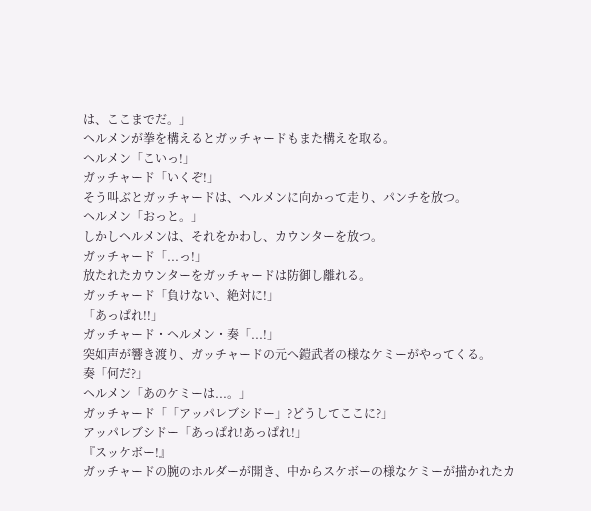は、ここまでだ。」
ヘルメンが拳を構えるとガッチャードもまた構えを取る。
ヘルメン「こいっ!」
ガッチャード「いくぞ!」
そう叫ぶとガッチャードは、ヘルメンに向かって走り、パンチを放つ。
ヘルメン「おっと。」
しかしヘルメンは、それをかわし、カウンターを放つ。
ガッチャード「...っ!」
放たれたカウンターをガッチャードは防御し離れる。
ガッチャード「負けない、絶対に!」
「あっぱれ!!」
ガッチャード・ヘルメン・奏「...!」
突如声が響き渡り、ガッチャードの元へ鎧武者の様なケミーがやってくる。
奏「何だ?」
ヘルメン「あのケミーは...。」
ガッチャード「「アッパレブシドー」?どうしてここに?」
アッパレブシドー「あっぱれ!あっぱれ!」
『スッケボー!』
ガッチャードの腕のホルダーが開き、中からスケボーの様なケミーが描かれたカ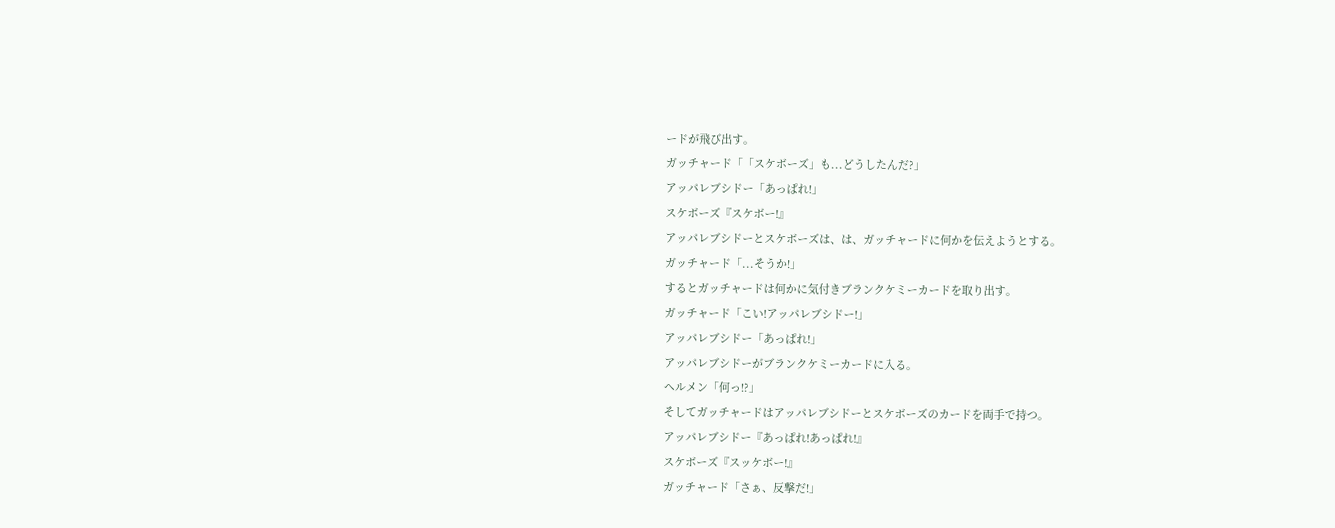ードが飛び出す。
ガッチャード「「スケボーズ」も...どうしたんだ?」
アッパレブシドー「あっぱれ!」
スケボーズ『スケボー!』
アッパレブシドーとスケボーズは、は、ガッチャードに何かを伝えようとする。
ガッチャード「...そうか!」
するとガッチャードは何かに気付きブランクケミーカードを取り出す。
ガッチャード「こい!アッパレブシドー!」
アッパレブシドー「あっぱれ!」
アッパレブシドーがブランクケミーカードに入る。
ヘルメン「何っ!?」
そしてガッチャードはアッパレブシドーとスケボーズのカードを両手で持つ。
アッパレブシドー『あっぱれ!あっぱれ!』
スケボーズ『スッケボー!』
ガッチャード「さぁ、反撃だ!」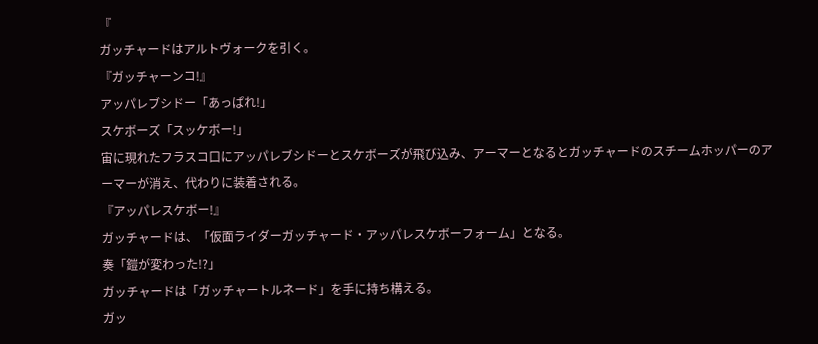『
ガッチャードはアルトヴォークを引く。
『ガッチャーンコ!』
アッパレブシドー「あっぱれ!」
スケボーズ「スッケボー!」
宙に現れたフラスコ口にアッパレブシドーとスケボーズが飛び込み、アーマーとなるとガッチャードのスチームホッパーのアーマーが消え、代わりに装着される。
『アッパレスケボー!』
ガッチャードは、「仮面ライダーガッチャード・アッパレスケボーフォーム」となる。
奏「鎧が変わった!?」
ガッチャードは「ガッチャートルネード」を手に持ち構える。
ガッ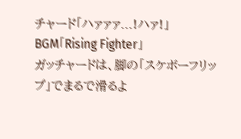チャード「ハァァァ...!ハァ!」
BGM「Rising Fighter」
ガッチャードは、脚の「スケボーフリップ」でまるで滑るよ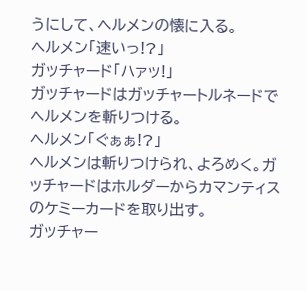うにして、ヘルメンの懐に入る。
ヘルメン「速いっ!?」
ガッチャード「ハァッ!」
ガッチャードはガッチャートルネードでヘルメンを斬りつける。
ヘルメン「ぐぁぁ!?」
ヘルメンは斬りつけられ、よろめく。ガッチャードはホルダーからカマンティスのケミーカードを取り出す。
ガッチャー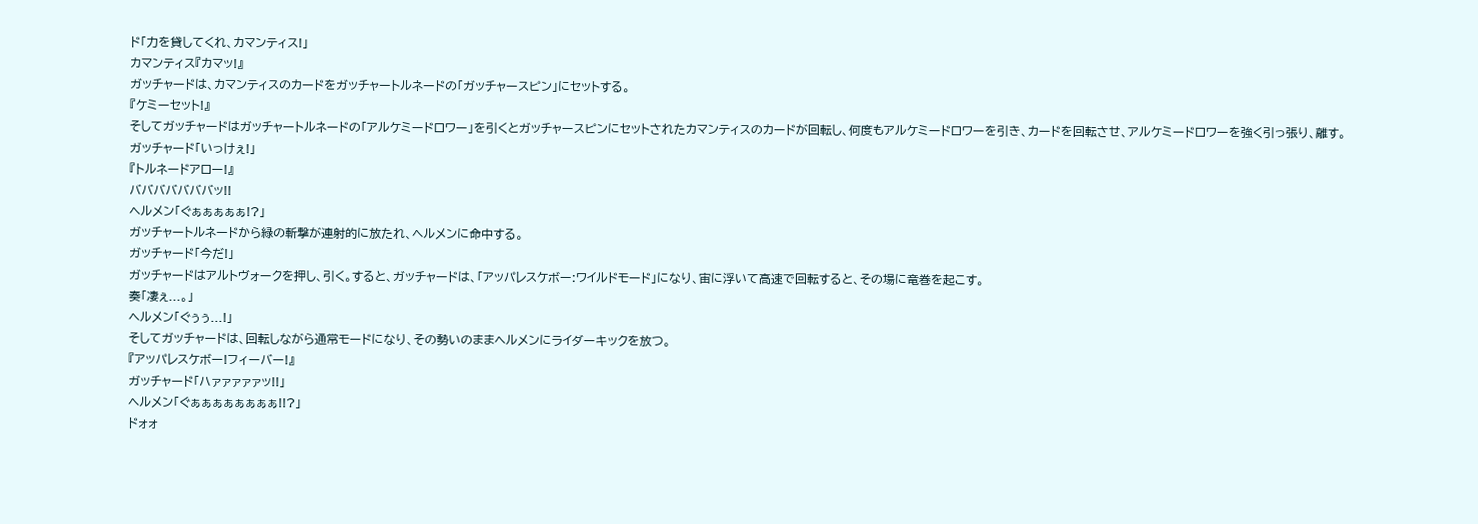ド「力を貸してくれ、カマンティス!」
カマンティス『カマッ!』
ガッチャードは、カマンティスのカードをガッチャートルネードの「ガッチャースピン」にセットする。
『ケミーセット!』
そしてガッチャードはガッチャートルネードの「アルケミードロワー」を引くとガッチャースピンにセットされたカマンティスのカードが回転し、何度もアルケミードロワーを引き、カードを回転させ、アルケミードロワーを強く引っ張り、離す。
ガッチャード「いっけぇ!」
『トルネードアロー!』
バババババババッ!!
ヘルメン「ぐぁぁぁぁぁ!?」
ガッチャートルネードから緑の斬撃が連射的に放たれ、ヘルメンに命中する。
ガッチャード「今だ!」
ガッチャードはアルトヴォークを押し、引く。すると、ガッチャードは、「アッパレスケボー:ワイルドモード」になり、宙に浮いて高速で回転すると、その場に竜巻を起こす。
奏「凄ぇ...。」
ヘルメン「ぐぅぅ...!」
そしてガッチャードは、回転しながら通常モードになり、その勢いのままヘルメンにライダーキックを放つ。
『アッパレスケボー!フィーバー!』
ガッチャード「ハァァァァァッ!!」
ヘルメン「ぐぁぁぁぁぁぁぁぁ!!?」
ドォォ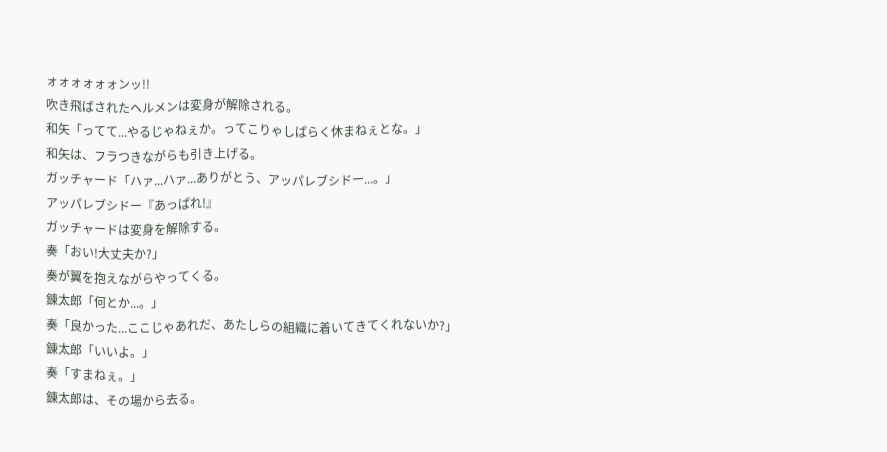ォォォォォォンッ!!
吹き飛ばされたヘルメンは変身が解除される。
和矢「ってて...やるじゃねぇか。ってこりゃしばらく休まねぇとな。」
和矢は、フラつきながらも引き上げる。
ガッチャード「ハァ...ハァ...ありがとう、アッパレブシドー...。」
アッパレブシドー『あっぱれ!』
ガッチャードは変身を解除する。
奏「おい!大丈夫か?」
奏が翼を抱えながらやってくる。
錬太郎「何とか...。」
奏「良かった...ここじゃあれだ、あたしらの組織に着いてきてくれないか?」
錬太郎「いいよ。」
奏「すまねぇ。」
錬太郎は、その場から去る。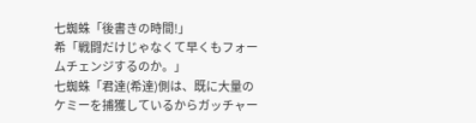七蜘蛛「後書きの時間!」
希「戦闘だけじゃなくて早くもフォームチェンジするのか。」
七蜘蛛「君達(希達)側は、既に大量のケミーを捕獲しているからガッチャー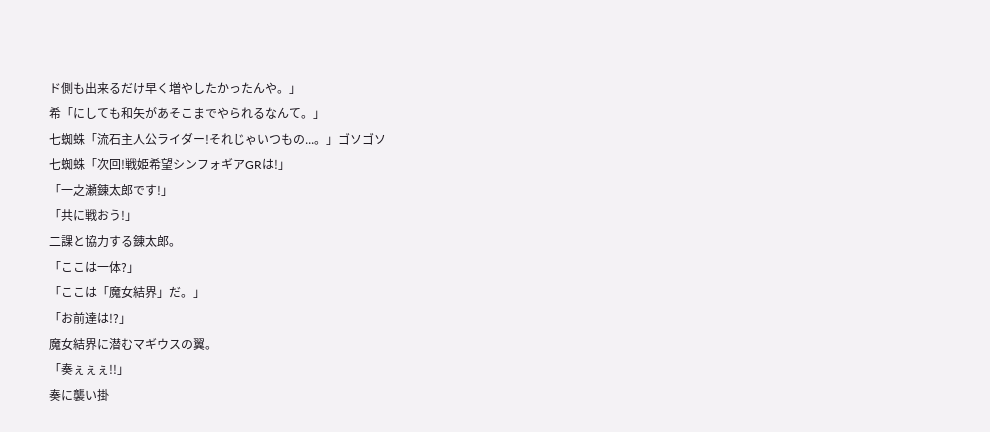ド側も出来るだけ早く増やしたかったんや。」
希「にしても和矢があそこまでやられるなんて。」
七蜘蛛「流石主人公ライダー!それじゃいつもの...。」ゴソゴソ
七蜘蛛「次回!戦姫希望シンフォギアGRは!」
「一之瀬錬太郎です!」
「共に戦おう!」
二課と協力する錬太郎。
「ここは一体?」
「ここは「魔女結界」だ。」
「お前達は!?」
魔女結界に潜むマギウスの翼。
「奏ぇぇぇ!!」
奏に襲い掛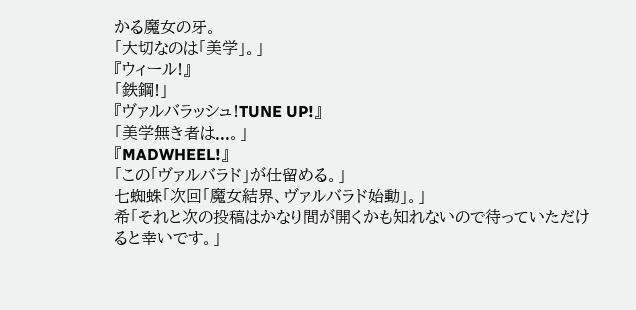かる魔女の牙。
「大切なのは「美学」。」
『ウィール!』
「鉄鋼!」
『ヴァルバラッシュ!TUNE UP!』
「美学無き者は...。」
『MADWHEEL!』
「この「ヴァルバラド」が仕留める。」
七蜘蛛「次回「魔女結界、ヴァルバラド始動」。」
希「それと次の投稿はかなり間が開くかも知れないので待っていただけると幸いです。」